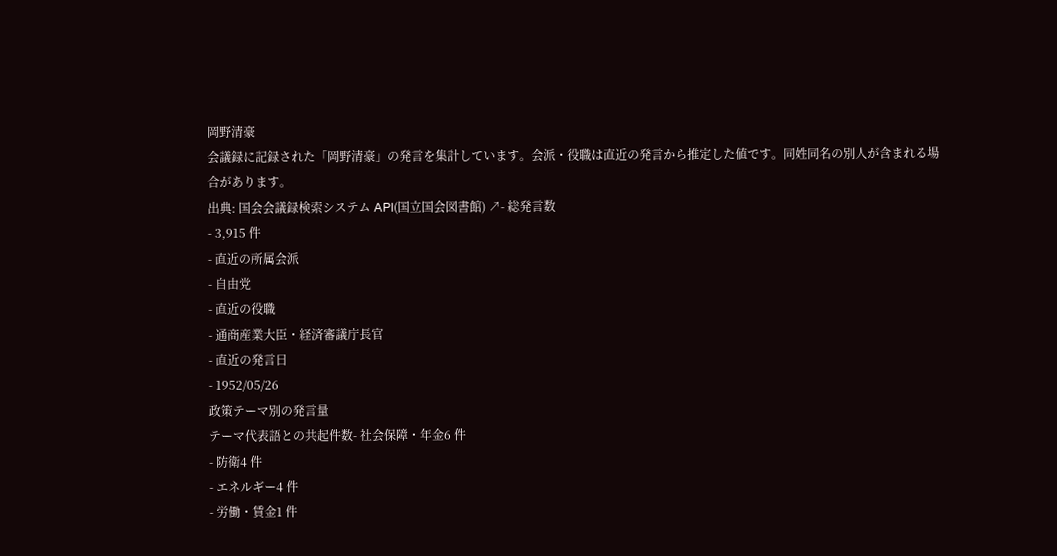岡野清豪
会議録に記録された「岡野清豪」の発言を集計しています。会派・役職は直近の発言から推定した値です。同姓同名の別人が含まれる場合があります。
出典: 国会会議録検索システム API(国立国会図書館) ↗- 総発言数
- 3,915 件
- 直近の所属会派
- 自由党
- 直近の役職
- 通商産業大臣・経済審議庁長官
- 直近の発言日
- 1952/05/26
政策テーマ別の発言量
テーマ代表語との共起件数- 社会保障・年金6 件
- 防衛4 件
- エネルギー4 件
- 労働・賃金1 件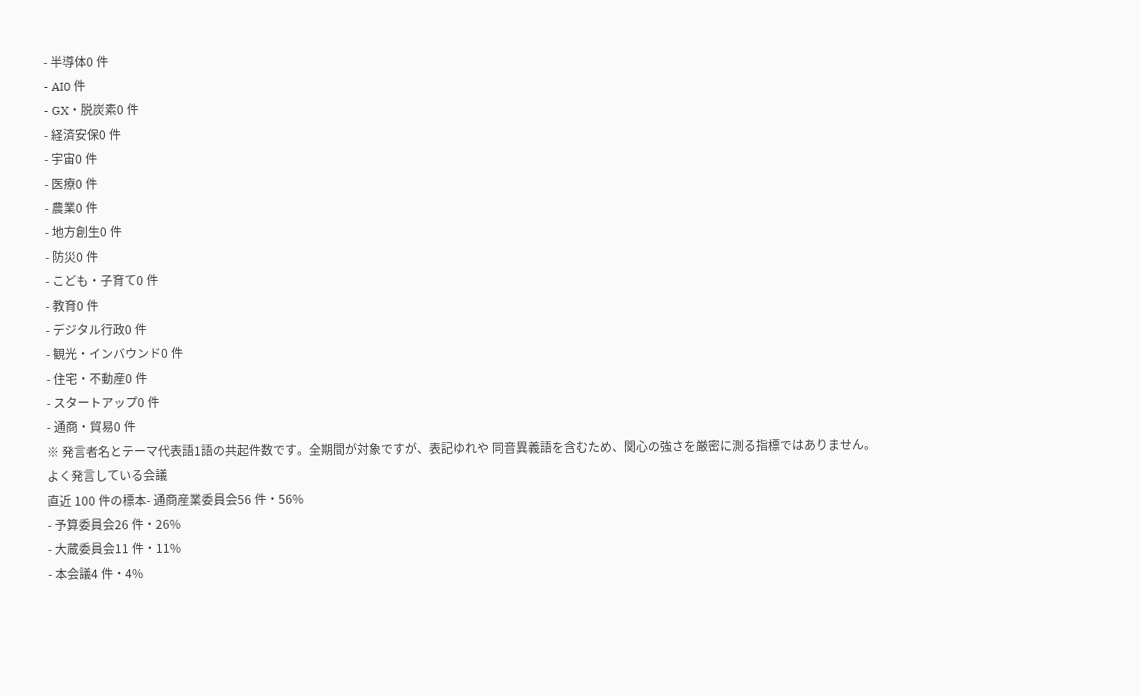- 半導体0 件
- AI0 件
- GX・脱炭素0 件
- 経済安保0 件
- 宇宙0 件
- 医療0 件
- 農業0 件
- 地方創生0 件
- 防災0 件
- こども・子育て0 件
- 教育0 件
- デジタル行政0 件
- 観光・インバウンド0 件
- 住宅・不動産0 件
- スタートアップ0 件
- 通商・貿易0 件
※ 発言者名とテーマ代表語1語の共起件数です。全期間が対象ですが、表記ゆれや 同音異義語を含むため、関心の強さを厳密に測る指標ではありません。
よく発言している会議
直近 100 件の標本- 通商産業委員会56 件・56%
- 予算委員会26 件・26%
- 大蔵委員会11 件・11%
- 本会議4 件・4%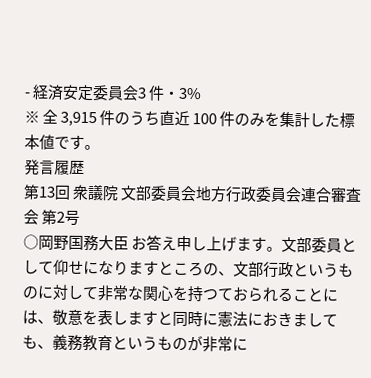- 経済安定委員会3 件・3%
※ 全 3,915 件のうち直近 100 件のみを集計した標本値です。
発言履歴
第13回 衆議院 文部委員会地方行政委員会連合審査会 第2号
○岡野国務大臣 お答え申し上げます。文部委員として仰せになりますところの、文部行政というものに対して非常な関心を持つておられることには、敬意を表しますと同時に憲法におきましても、義務教育というものが非常に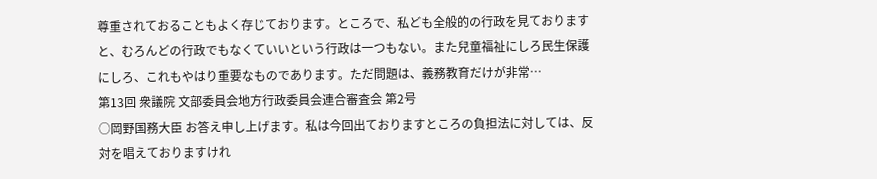尊重されておることもよく存じております。ところで、私ども全般的の行政を見ておりますと、むろんどの行政でもなくていいという行政は一つもない。また兒童福祉にしろ民生保護にしろ、これもやはり重要なものであります。ただ問題は、義務教育だけが非常…
第13回 衆議院 文部委員会地方行政委員会連合審査会 第2号
○岡野国務大臣 お答え申し上げます。私は今回出ておりますところの負担法に対しては、反対を唱えておりますけれ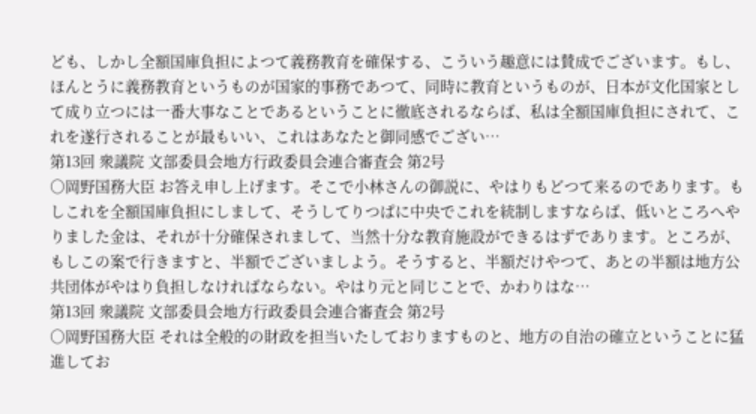ども、しかし全額国庫負担によつて義務教育を確保する、こういう趣意には賛成でございます。もし、ほんとうに義務教育というものが国家的事務であつて、同時に教育というものが、日本が文化国家として成り立つには一番大事なことであるということに徹底されるならば、私は全額国庫負担にされて、これを遂行されることが最もいい、これはあなたと御同感でござい…
第13回 衆議院 文部委員会地方行政委員会連合審査会 第2号
○岡野国務大臣 お答え申し上げます。そこで小林さんの御説に、やはりもどつて来るのであります。もしこれを全額国庫負担にしまして、そうしてりつぱに中央でこれを統制しますならば、低いところへやりました金は、それが十分確保されまして、当然十分な教育施設ができるはずであります。ところが、もしこの案で行きますと、半額でございましよう。そうすると、半額だけやつて、あとの半額は地方公共団体がやはり負担しなければならない。やはり元と同じことで、かわりはな…
第13回 衆議院 文部委員会地方行政委員会連合審査会 第2号
○岡野国務大臣 それは全般的の財政を担当いたしておりますものと、地方の自治の確立ということに猛進してお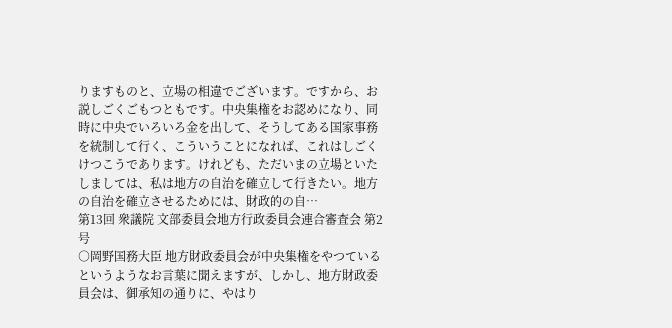りますものと、立場の相違でございます。ですから、お説しごくごもつともです。中央集権をお認めになり、同時に中央でいろいろ金を出して、そうしてある国家事務を統制して行く、こういうことになれば、これはしごくけつこうであります。けれども、ただいまの立場といたしましては、私は地方の自治を確立して行きたい。地方の自治を確立させるためには、財政的の自…
第13回 衆議院 文部委員会地方行政委員会連合審査会 第2号
○岡野国務大臣 地方財政委員会が中央集権をやつているというようなお言葉に聞えますが、しかし、地方財政委員会は、御承知の通りに、やはり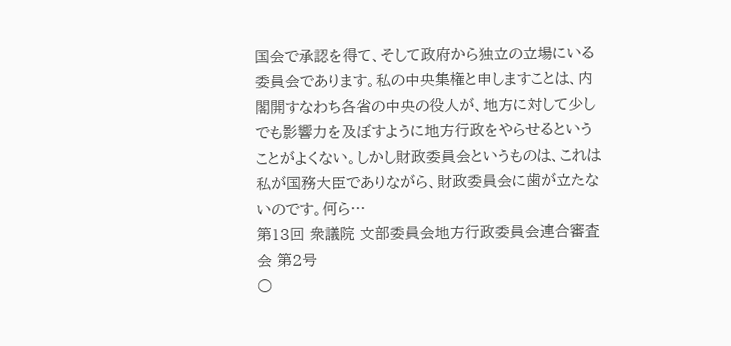国会で承認を得て、そして政府から独立の立場にいる委員会であります。私の中央集権と申しますことは、内閣開すなわち各省の中央の役人が、地方に対して少しでも影響力を及ぼすように地方行政をやらせるということがよくない。しかし財政委員会というものは、これは私が国務大臣でありながら、財政委員会に歯が立たないのです。何ら…
第13回 衆議院 文部委員会地方行政委員会連合審査会 第2号
○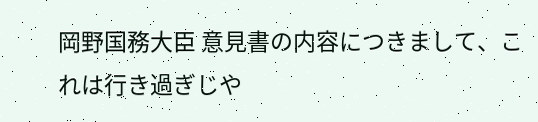岡野国務大臣 意見書の内容につきまして、これは行き過ぎじや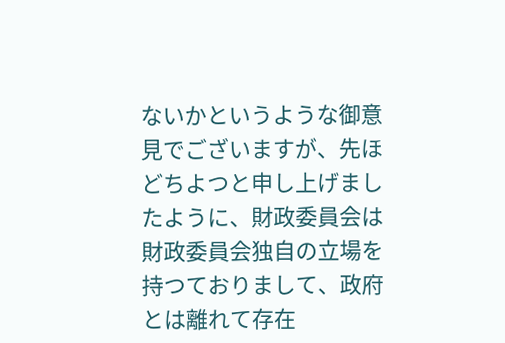ないかというような御意見でございますが、先ほどちよつと申し上げましたように、財政委員会は財政委員会独自の立場を持つておりまして、政府とは離れて存在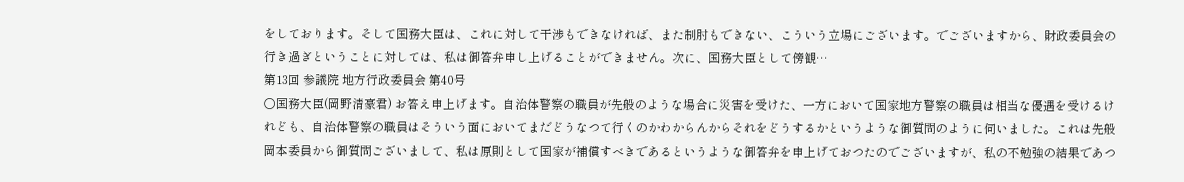をしております。そして国務大臣は、これに対して干渉もできなければ、また制肘もできない、こういう立場にございます。でございますから、財政委員会の行き過ぎということに対しては、私は御答弁申し上げることができません。次に、国務大臣として傍観…
第13回 参議院 地方行政委員会 第40号
○国務大臣(岡野清豪君) お答え申上げます。自治体警察の職員が先般のような場合に災害を受けた、一方において国家地方警察の職員は相当な優遇を受けるけれども、自治体警察の職員はそういう面においてまだどうなつて行くのかわからんからそれをどうするかというような御質問のように伺いました。これは先般岡本委員から御質問ございまして、私は原則として国家が補償すべきであるというような御答弁を申上げておつたのでございますが、私の不勉強の結果であつ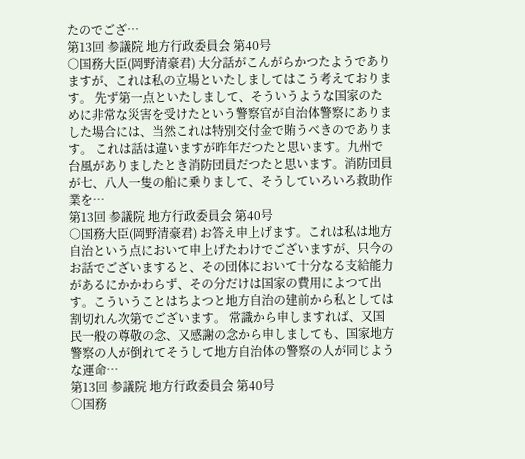たのでござ…
第13回 参議院 地方行政委員会 第40号
○国務大臣(岡野清豪君) 大分話がこんがらかつたようでありますが、これは私の立場といたしましてはこう考えております。 先ず第一点といたしまして、そういうような国家のために非常な災害を受けたという警察官が自治体警察にありました場合には、当然これは特別交付金で賄うべきのであります。 これは話は違いますが昨年だつたと思います。九州で台風がありましたとき消防団員だつたと思います。消防団員が七、八人一隻の船に乗りまして、そうしていろいろ救助作業を…
第13回 参議院 地方行政委員会 第40号
○国務大臣(岡野清豪君) お答え申上げます。これは私は地方自治という点において申上げたわけでございますが、只今のお話でございますると、その団体において十分なる支給能力があるにかかわらず、その分だけは国家の費用によつて出す。こういうことはちよつと地方自治の建前から私としては割切れん次第でございます。 常識から申しますれば、又国民一般の尊敬の念、又感謝の念から申しましても、国家地方警察の人が倒れてそうして地方自治体の警察の人が同じような運命…
第13回 参議院 地方行政委員会 第40号
○国務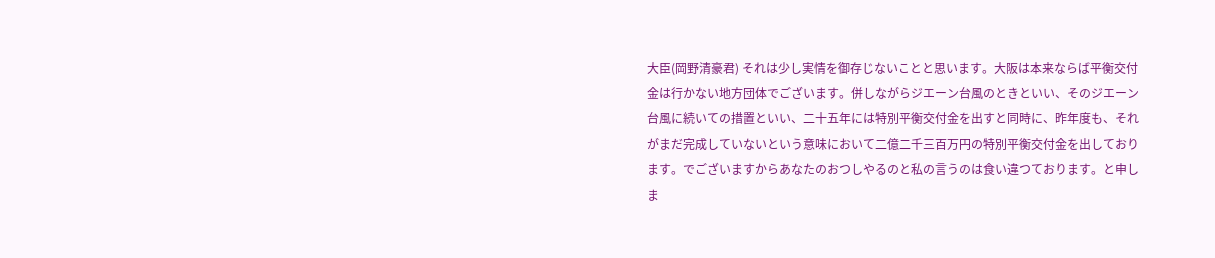大臣(岡野清豪君) それは少し実情を御存じないことと思います。大阪は本来ならば平衡交付金は行かない地方団体でございます。併しながらジエーン台風のときといい、そのジエーン台風に続いての措置といい、二十五年には特別平衡交付金を出すと同時に、昨年度も、それがまだ完成していないという意味において二億二千三百万円の特別平衡交付金を出しております。でございますからあなたのおつしやるのと私の言うのは食い違つております。と申しま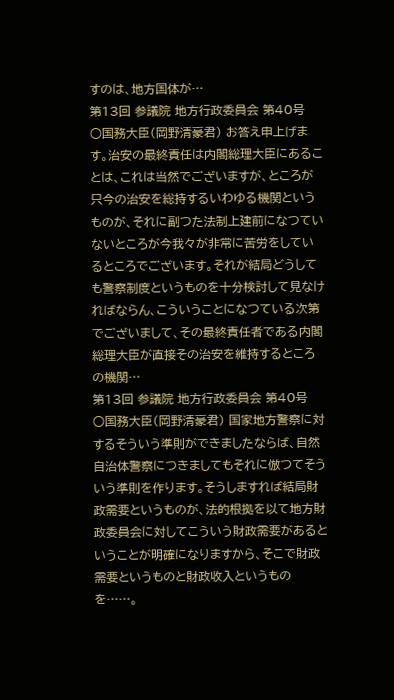すのは、地方国体が…
第13回 参議院 地方行政委員会 第40号
○国務大臣(岡野清豪君) お答え申上げます。治安の最終責任は内閣総理大臣にあることは、これは当然でございますが、ところが只今の治安を総持するいわゆる機関というものが、それに副つた法制上建前になつていないところが今我々が非常に苦労をしているところでございます。それが結局どうしても警察制度というものを十分検討して見なければならん、こういうことになつている次第でございまして、その最終責任者である内閣総理大臣が直接その治安を維持するところの機関…
第13回 参議院 地方行政委員会 第40号
○国務大臣(岡野清豪君) 国家地方警察に対するそういう準則ができましたならば、自然自治体警察につきましてもそれに倣つてそういう準則を作ります。そうしますれば結局財政需要というものが、法的根拠を以て地方財政委員会に対してこういう財政需要があるということが明確になりますから、そこで財政需要というものと財政收入というものを……。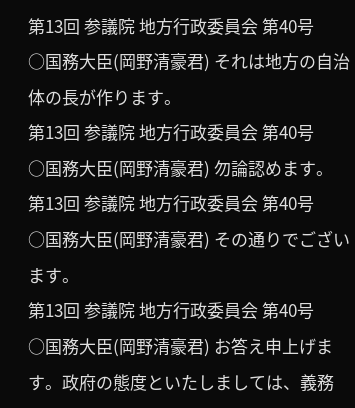第13回 参議院 地方行政委員会 第40号
○国務大臣(岡野清豪君) それは地方の自治体の長が作ります。
第13回 参議院 地方行政委員会 第40号
○国務大臣(岡野清豪君) 勿論認めます。
第13回 参議院 地方行政委員会 第40号
○国務大臣(岡野清豪君) その通りでございます。
第13回 参議院 地方行政委員会 第40号
○国務大臣(岡野清豪君) お答え申上げます。政府の態度といたしましては、義務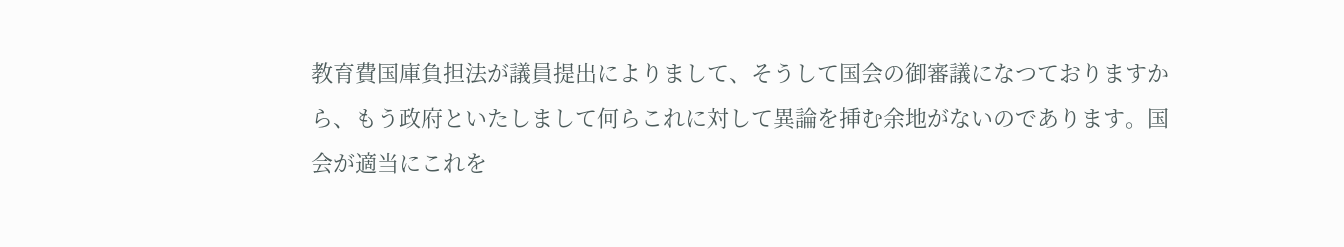教育費国庫負担法が議員提出によりまして、そうして国会の御審議になつておりますから、もう政府といたしまして何らこれに対して異論を挿む余地がないのであります。国会が適当にこれを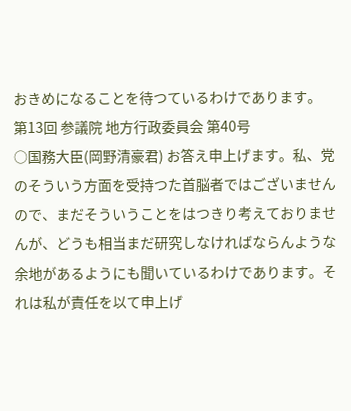おきめになることを待つているわけであります。
第13回 参議院 地方行政委員会 第40号
○国務大臣(岡野清豪君) お答え申上げます。私、党のそういう方面を受持つた首脳者ではございませんので、まだそういうことをはつきり考えておりませんが、どうも相当まだ研究しなければならんような余地があるようにも聞いているわけであります。それは私が責任を以て申上げ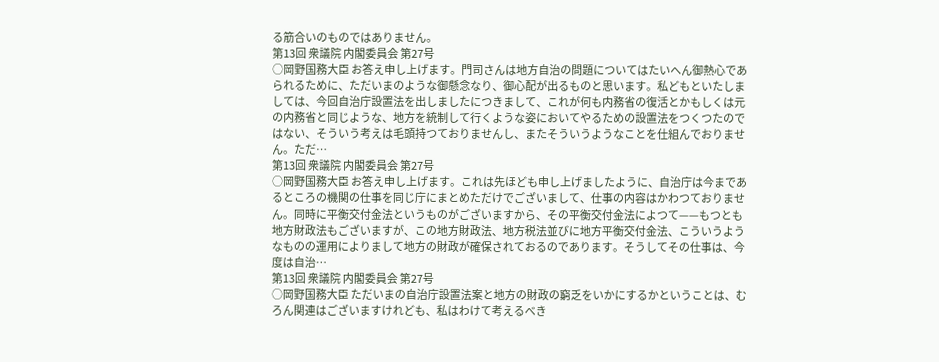る筋合いのものではありません。
第13回 衆議院 内閣委員会 第27号
○岡野国務大臣 お答え申し上げます。門司さんは地方自治の問題についてはたいへん御熱心であられるために、ただいまのような御懸念なり、御心配が出るものと思います。私どもといたしましては、今回自治庁設置法を出しましたにつきまして、これが何も内務省の復活とかもしくは元の内務省と同じような、地方を統制して行くような姿においてやるための設置法をつくつたのではない、そういう考えは毛頭持つておりませんし、またそういうようなことを仕組んでおりません。ただ…
第13回 衆議院 内閣委員会 第27号
○岡野国務大臣 お答え申し上げます。これは先ほども申し上げましたように、自治庁は今まであるところの機関の仕事を同じ庁にまとめただけでございまして、仕事の内容はかわつておりません。同時に平衡交付金法というものがございますから、その平衡交付金法によつて——もつとも地方財政法もございますが、この地方財政法、地方税法並びに地方平衡交付金法、こういうようなものの運用によりまして地方の財政が確保されておるのであります。そうしてその仕事は、今度は自治…
第13回 衆議院 内閣委員会 第27号
○岡野国務大臣 ただいまの自治庁設置法案と地方の財政の窮乏をいかにするかということは、むろん関連はございますけれども、私はわけて考えるべき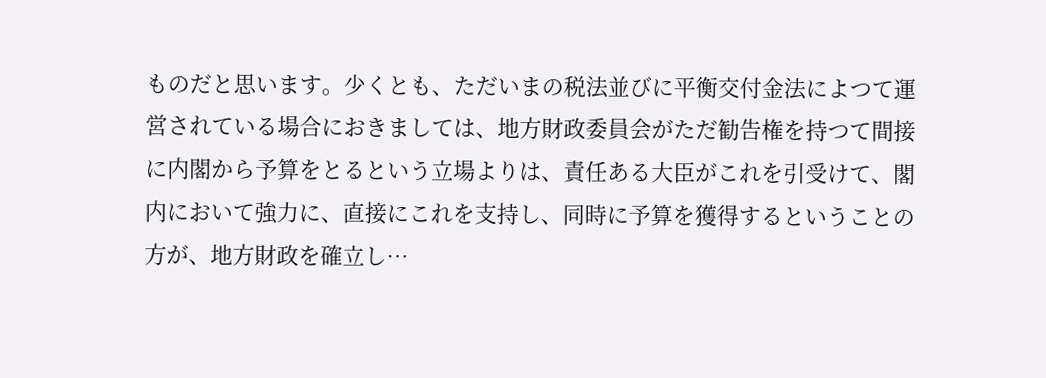ものだと思います。少くとも、ただいまの税法並びに平衡交付金法によつて運営されている場合におきましては、地方財政委員会がただ勧告権を持つて間接に内閣から予算をとるという立場よりは、責任ある大臣がこれを引受けて、閣内において強力に、直接にこれを支持し、同時に予算を獲得するということの方が、地方財政を確立し…